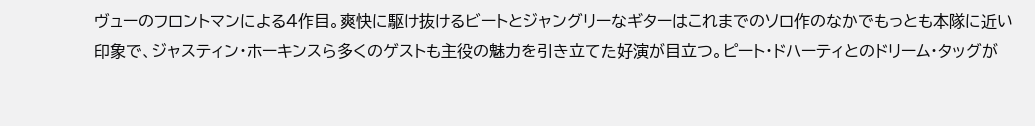ヴューのフロントマンによる4作目。爽快に駆け抜けるビートとジャングリーなギターはこれまでのソロ作のなかでもっとも本隊に近い印象で、ジャスティン・ホーキンスら多くのゲストも主役の魅力を引き立てた好演が目立つ。ピート・ドハーティとのドリーム・タッグが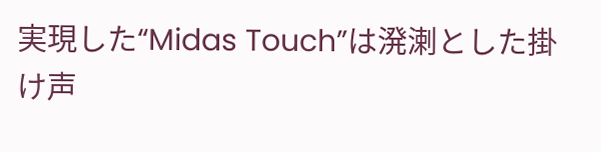実現した“Midas Touch”は溌溂とした掛け声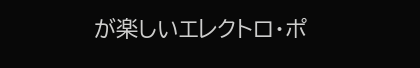が楽しいエレクトロ・ポ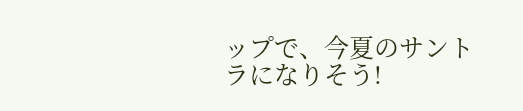ップで、今夏のサントラになりそう!